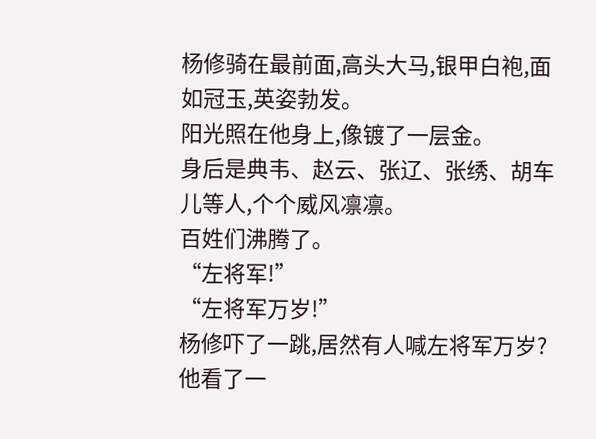杨修骑在最前面,高头大马,银甲白袍,面如冠玉,英姿勃发。
阳光照在他身上,像镀了一层金。
身后是典韦、赵云、张辽、张绣、胡车儿等人,个个威风凛凛。
百姓们沸腾了。
“左将军!”
“左将军万岁!”
杨修吓了一跳,居然有人喊左将军万岁?他看了一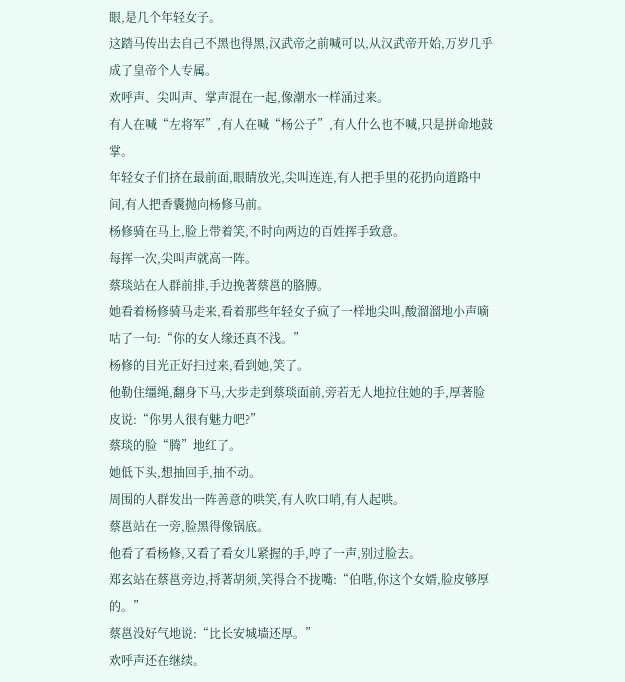眼,是几个年轻女子。
这踏马传出去自己不黑也得黑,汉武帝之前喊可以,从汉武帝开始,万岁几乎成了皇帝个人专属。
欢呼声、尖叫声、掌声混在一起,像潮水一样涌过来。
有人在喊“左将军”,有人在喊“杨公子”,有人什么也不喊,只是拼命地鼓掌。
年轻女子们挤在最前面,眼睛放光,尖叫连连,有人把手里的花扔向道路中间,有人把香囊抛向杨修马前。
杨修骑在马上,脸上带着笑,不时向两边的百姓挥手致意。
每挥一次,尖叫声就高一阵。
蔡琰站在人群前排,手边挽著蔡邕的胳膊。
她看着杨修骑马走来,看着那些年轻女子疯了一样地尖叫,酸溜溜地小声嘀咕了一句:“你的女人缘还真不浅。”
杨修的目光正好扫过来,看到她,笑了。
他勒住缰绳,翻身下马,大步走到蔡琰面前,旁若无人地拉住她的手,厚著脸皮说:“你男人很有魅力吧?”
蔡琰的脸“腾”地红了。
她低下头,想抽回手,抽不动。
周围的人群发出一阵善意的哄笑,有人吹口哨,有人起哄。
蔡邕站在一旁,脸黑得像锅底。
他看了看杨修,又看了看女儿紧握的手,哼了一声,别过脸去。
郑玄站在蔡邕旁边,捋著胡须,笑得合不拢嘴:“伯喈,你这个女婿,脸皮够厚的。”
蔡邕没好气地说:“比长安城墙还厚。”
欢呼声还在继续。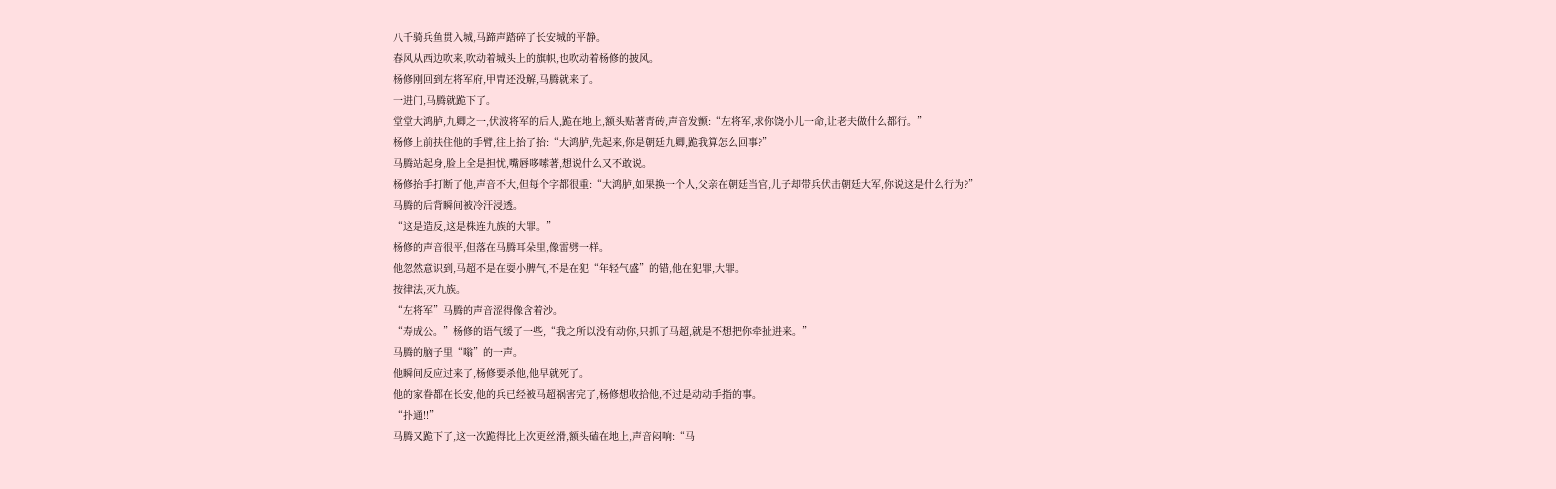八千骑兵鱼贯入城,马蹄声踏碎了长安城的平静。
春风从西边吹来,吹动着城头上的旗帜,也吹动着杨修的披风。
杨修刚回到左将军府,甲胄还没解,马腾就来了。
一进门,马腾就跪下了。
堂堂大鸿胪,九卿之一,伏波将军的后人,跪在地上,额头贴著青砖,声音发颤:“左将军,求你饶小儿一命,让老夫做什么都行。”
杨修上前扶住他的手臂,往上抬了抬:“大鸿胪,先起来,你是朝廷九卿,跪我算怎么回事?”
马腾站起身,脸上全是担忧,嘴唇哆嗦著,想说什么又不敢说。
杨修抬手打断了他,声音不大,但每个字都很重:“大鸿胪,如果换一个人,父亲在朝廷当官,儿子却带兵伏击朝廷大军,你说这是什么行为?”
马腾的后背瞬间被冷汗浸透。
“这是造反,这是株连九族的大罪。”
杨修的声音很平,但落在马腾耳朵里,像雷劈一样。
他忽然意识到,马超不是在耍小脾气,不是在犯“年轻气盛”的错,他在犯罪,大罪。
按律法,灭九族。
“左将军”马腾的声音涩得像含着沙。
“寿成公。”杨修的语气缓了一些,“我之所以没有动你,只抓了马超,就是不想把你牵扯进来。”
马腾的脑子里“嗡”的一声。
他瞬间反应过来了,杨修要杀他,他早就死了。
他的家眷都在长安,他的兵已经被马超祸害完了,杨修想收拾他,不过是动动手指的事。
“扑通!!”
马腾又跪下了,这一次跪得比上次更丝滑,额头磕在地上,声音闷响:“马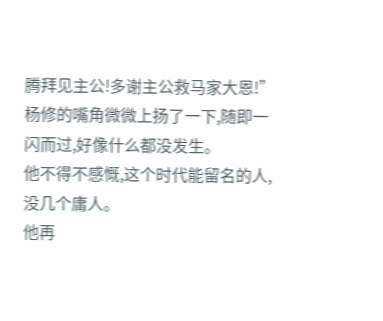腾拜见主公!多谢主公救马家大恩!”
杨修的嘴角微微上扬了一下,随即一闪而过,好像什么都没发生。
他不得不感慨,这个时代能留名的人,没几个庸人。
他再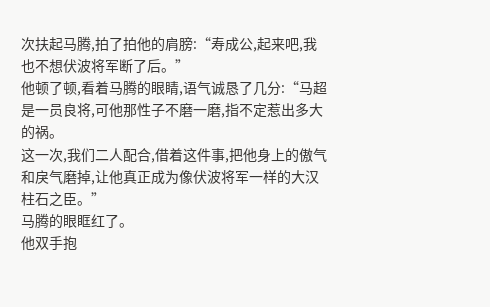次扶起马腾,拍了拍他的肩膀:“寿成公,起来吧,我也不想伏波将军断了后。”
他顿了顿,看着马腾的眼睛,语气诚恳了几分:“马超是一员良将,可他那性子不磨一磨,指不定惹出多大的祸。
这一次,我们二人配合,借着这件事,把他身上的傲气和戾气磨掉,让他真正成为像伏波将军一样的大汉柱石之臣。”
马腾的眼眶红了。
他双手抱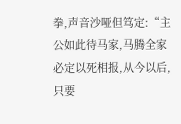拳,声音沙哑但笃定:“主公如此待马家,马腾全家必定以死相报,从今以后,只要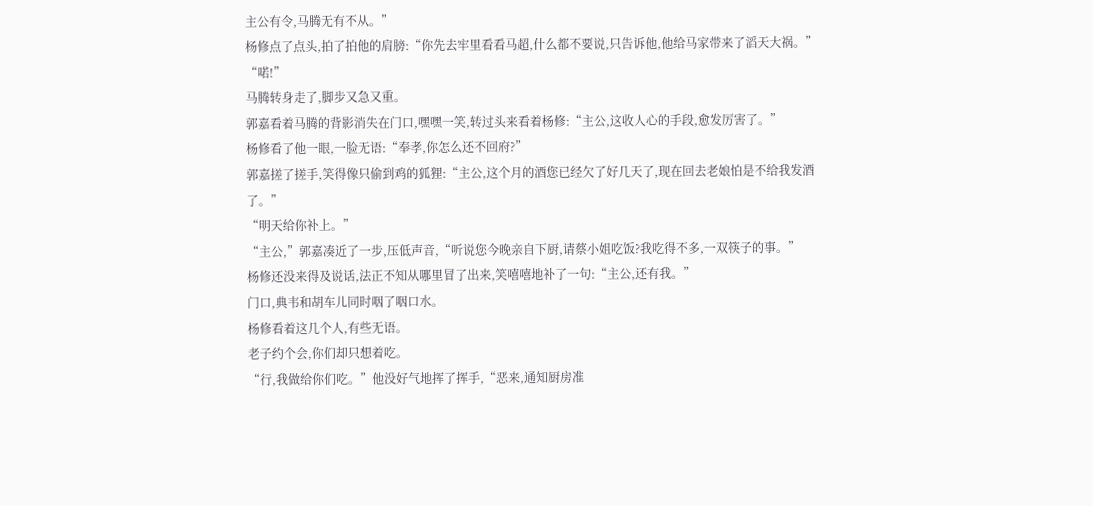主公有令,马腾无有不从。”
杨修点了点头,拍了拍他的肩膀:“你先去牢里看看马超,什么都不要说,只告诉他,他给马家带来了滔天大祸。”
“喏!”
马腾转身走了,脚步又急又重。
郭嘉看着马腾的背影消失在门口,嘿嘿一笑,转过头来看着杨修:“主公,这收人心的手段,愈发厉害了。”
杨修看了他一眼,一脸无语:“奉孝,你怎么还不回府?”
郭嘉搓了搓手,笑得像只偷到鸡的狐狸:“主公,这个月的酒您已经欠了好几天了,现在回去老娘怕是不给我发酒了。”
“明天给你补上。”
“主公,”郭嘉凑近了一步,压低声音,“听说您今晚亲自下厨,请蔡小姐吃饭?我吃得不多,一双筷子的事。”
杨修还没来得及说话,法正不知从哪里冒了出来,笑嘻嘻地补了一句:“主公,还有我。”
门口,典韦和胡车儿同时咽了咽口水。
杨修看着这几个人,有些无语。
老子约个会,你们却只想着吃。
“行,我做给你们吃。”他没好气地挥了挥手,“恶来,通知厨房准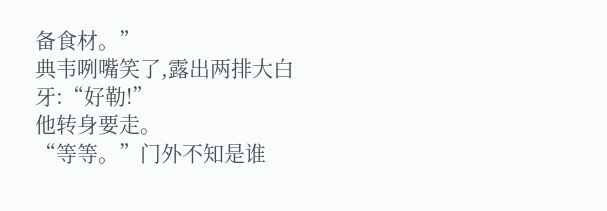备食材。”
典韦咧嘴笑了,露出两排大白牙:“好勒!”
他转身要走。
“等等。”门外不知是谁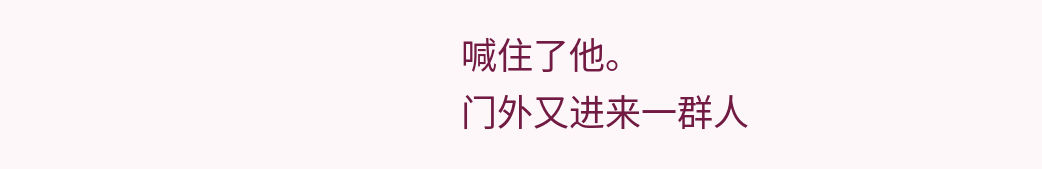喊住了他。
门外又进来一群人